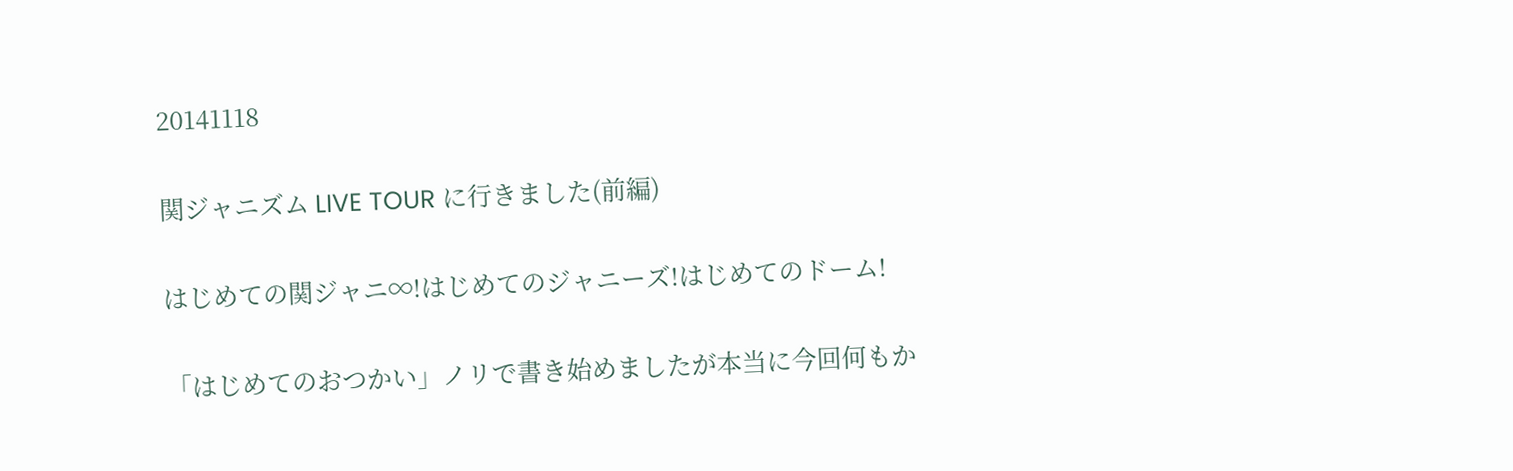20141118

関ジャニズム LIVE TOUR に行きました(前編)

はじめての関ジャニ∞!はじめてのジャニーズ!はじめてのドーム!

「はじめてのおつかい」ノリで書き始めましたが本当に今回何もか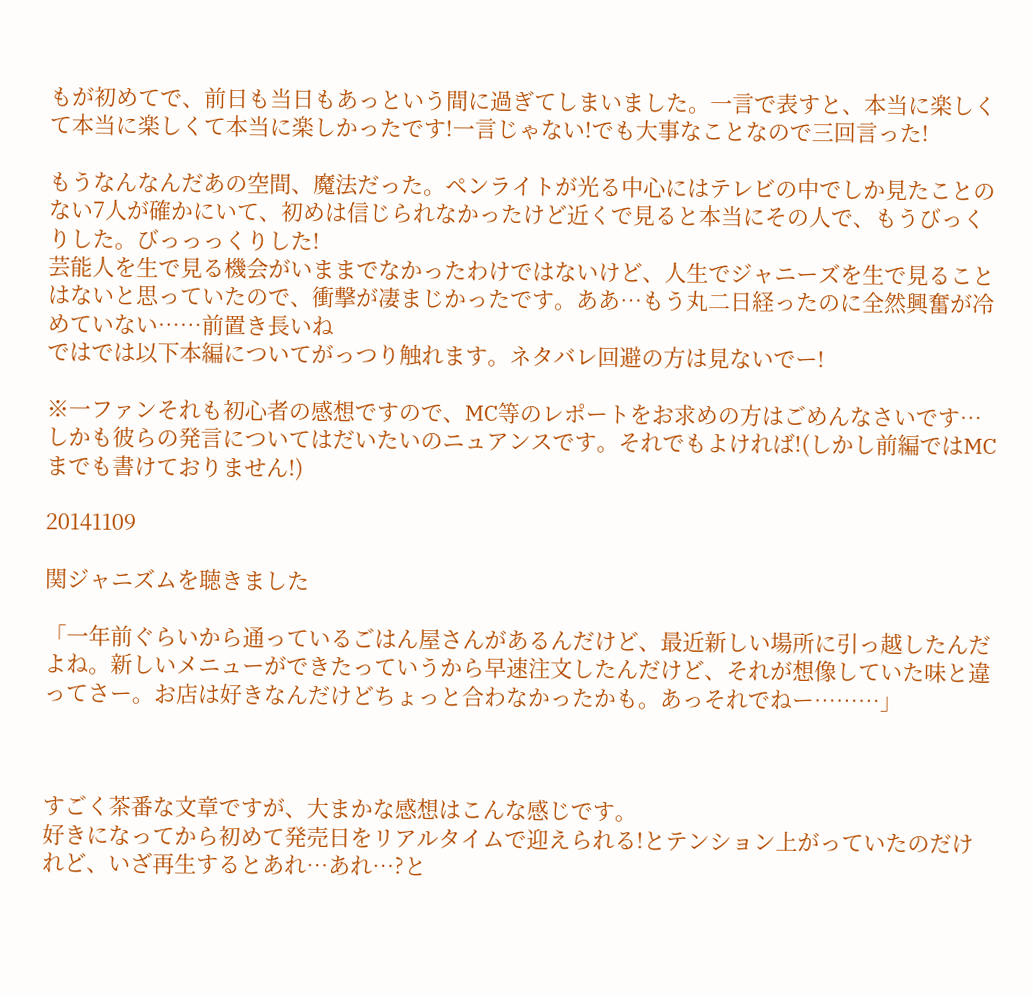もが初めてで、前日も当日もあっという間に過ぎてしまいました。一言で表すと、本当に楽しくて本当に楽しくて本当に楽しかったです!一言じゃない!でも大事なことなので三回言った!

もうなんなんだあの空間、魔法だった。ペンライトが光る中心にはテレビの中でしか見たことのない7人が確かにいて、初めは信じられなかったけど近くで見ると本当にその人で、もうびっくりした。びっっっくりした!
芸能人を生で見る機会がいままでなかったわけではないけど、人生でジャニーズを生で見ることはないと思っていたので、衝撃が凄まじかったです。ああ…もう丸二日経ったのに全然興奮が冷めていない……前置き長いね
ではでは以下本編についてがっつり触れます。ネタバレ回避の方は見ないでー!

※一ファンそれも初心者の感想ですので、MC等のレポートをお求めの方はごめんなさいです…しかも彼らの発言についてはだいたいのニュアンスです。それでもよければ!(しかし前編ではMCまでも書けておりません!)

20141109

関ジャニズムを聴きました

「一年前ぐらいから通っているごはん屋さんがあるんだけど、最近新しい場所に引っ越したんだよね。新しいメニューができたっていうから早速注文したんだけど、それが想像していた味と違ってさー。お店は好きなんだけどちょっと合わなかったかも。あっそれでねー………」



すごく茶番な文章ですが、大まかな感想はこんな感じです。
好きになってから初めて発売日をリアルタイムで迎えられる!とテンション上がっていたのだけれど、いざ再生するとあれ…あれ…?と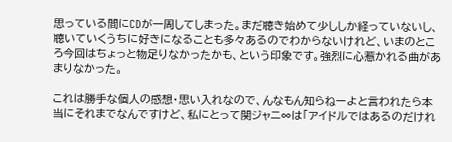思っている間にCDが一周してしまった。まだ聴き始めて少ししか経っていないし、聴いていくうちに好きになることも多々あるのでわからないけれど、いまのところ今回はちょっと物足りなかったかも、という印象です。強烈に心惹かれる曲があまりなかった。

これは勝手な個人の感想・思い入れなので、んなもん知らねーよと言われたら本当にそれまでなんですけど、私にとって関ジャニ∞は「アイドルではあるのだけれ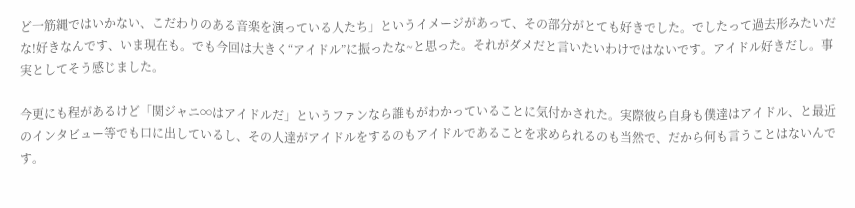ど一筋縄ではいかない、こだわりのある音楽を演っている人たち」というイメージがあって、その部分がとても好きでした。でしたって過去形みたいだな!好きなんです、いま現在も。でも今回は大きく“アイドル”に振ったな~と思った。それがダメだと言いたいわけではないです。アイドル好きだし。事実としてそう感じました。

今更にも程があるけど「関ジャニ∞はアイドルだ」というファンなら誰もがわかっていることに気付かされた。実際彼ら自身も僕達はアイドル、と最近のインタビュー等でも口に出しているし、その人達がアイドルをするのもアイドルであることを求められるのも当然で、だから何も言うことはないんです。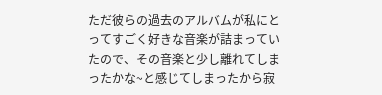ただ彼らの過去のアルバムが私にとってすごく好きな音楽が詰まっていたので、その音楽と少し離れてしまったかな~と感じてしまったから寂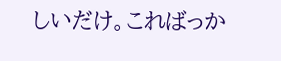しいだけ。こればっか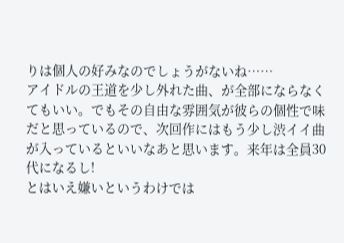りは個人の好みなのでしょうがないね……
アイドルの王道を少し外れた曲、が全部にならなくてもいい。でもその自由な雰囲気が彼らの個性で味だと思っているので、次回作にはもう少し渋イイ曲が入っているといいなあと思います。来年は全員30代になるし!
とはいえ嫌いというわけでは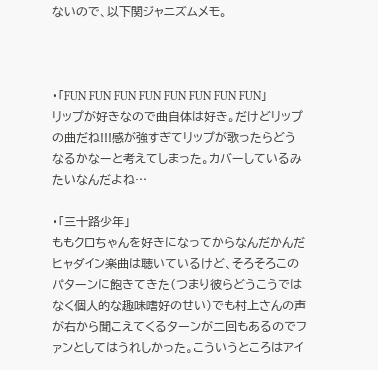ないので、以下関ジャニズムメモ。



・「FUN FUN FUN FUN FUN FUN FUN FUN」
リップが好きなので曲自体は好き。だけどリップの曲だね!!!感が強すぎてリップが歌ったらどうなるかなーと考えてしまった。カバーしているみたいなんだよね…

・「三十路少年」
ももクロちゃんを好きになってからなんだかんだヒャダイン楽曲は聴いているけど、そろそろこのパターンに飽きてきた(つまり彼らどうこうではなく個人的な趣味嗜好のせい)でも村上さんの声が右から聞こえてくるターンが二回もあるのでファンとしてはうれしかった。こういうところはアイ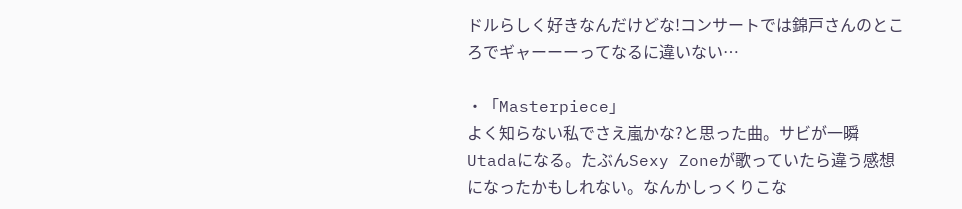ドルらしく好きなんだけどな!コンサートでは錦戸さんのところでギャーーーってなるに違いない…

・「Masterpiece」
よく知らない私でさえ嵐かな?と思った曲。サビが一瞬Utadaになる。たぶんSexy Zoneが歌っていたら違う感想になったかもしれない。なんかしっくりこな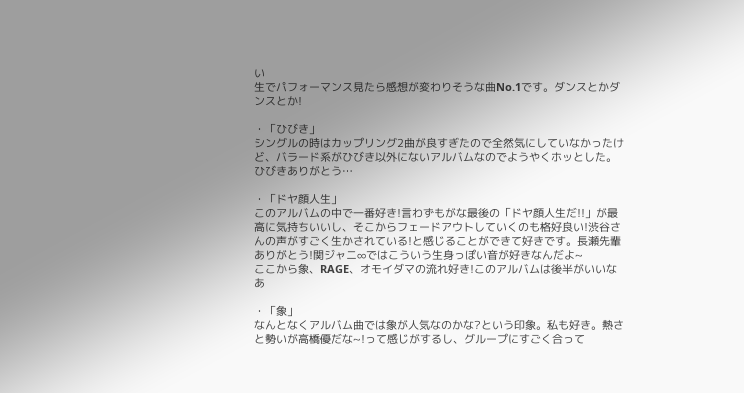い
生でパフォーマンス見たら感想が変わりそうな曲No.1です。ダンスとかダンスとか!

・「ひびき」
シングルの時はカップリング2曲が良すぎたので全然気にしていなかったけど、バラード系がひびき以外にないアルバムなのでようやくホッとした。ひびきありがとう…

・「ドヤ顔人生」
このアルバムの中で一番好き!言わずもがな最後の「ドヤ顔人生だ!!」が最高に気持ちいいし、そこからフェードアウトしていくのも格好良い!渋谷さんの声がすごく生かされている!と感じることができて好きです。長瀬先輩ありがとう!関ジャニ∞ではこういう生身っぽい音が好きなんだよ~
ここから象、RAGE、オモイダマの流れ好き!このアルバムは後半がいいなあ

・「象」
なんとなくアルバム曲では象が人気なのかな?という印象。私も好き。熱さと勢いが高橋優だな~!って感じがするし、グループにすごく合って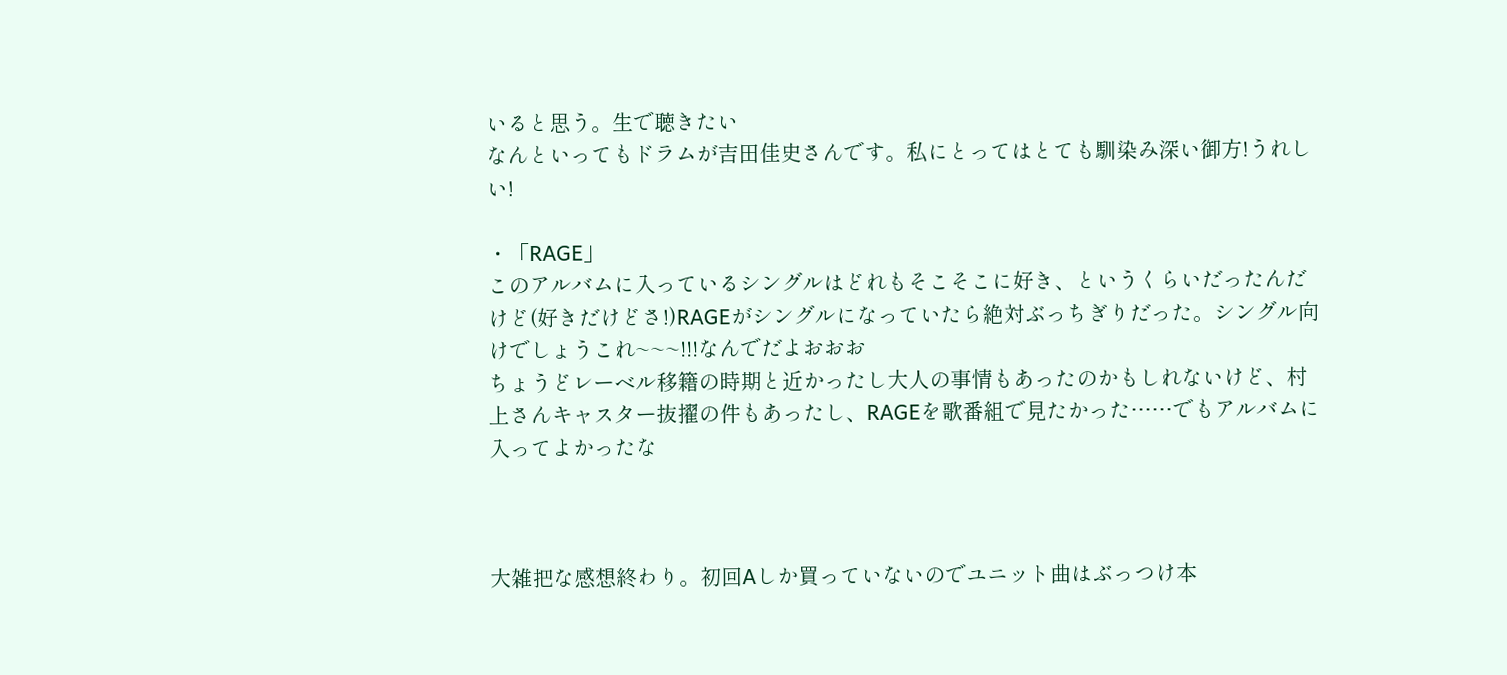いると思う。生で聴きたい
なんといってもドラムが吉田佳史さんです。私にとってはとても馴染み深い御方!うれしい!

・「RAGE」
このアルバムに入っているシングルはどれもそこそこに好き、というくらいだったんだけど(好きだけどさ!)RAGEがシングルになっていたら絶対ぶっちぎりだった。シングル向けでしょうこれ~~~!!!なんでだよおおお
ちょうどレーベル移籍の時期と近かったし大人の事情もあったのかもしれないけど、村上さんキャスター抜擢の件もあったし、RAGEを歌番組で見たかった……でもアルバムに入ってよかったな



大雑把な感想終わり。初回Aしか買っていないのでユニット曲はぶっつけ本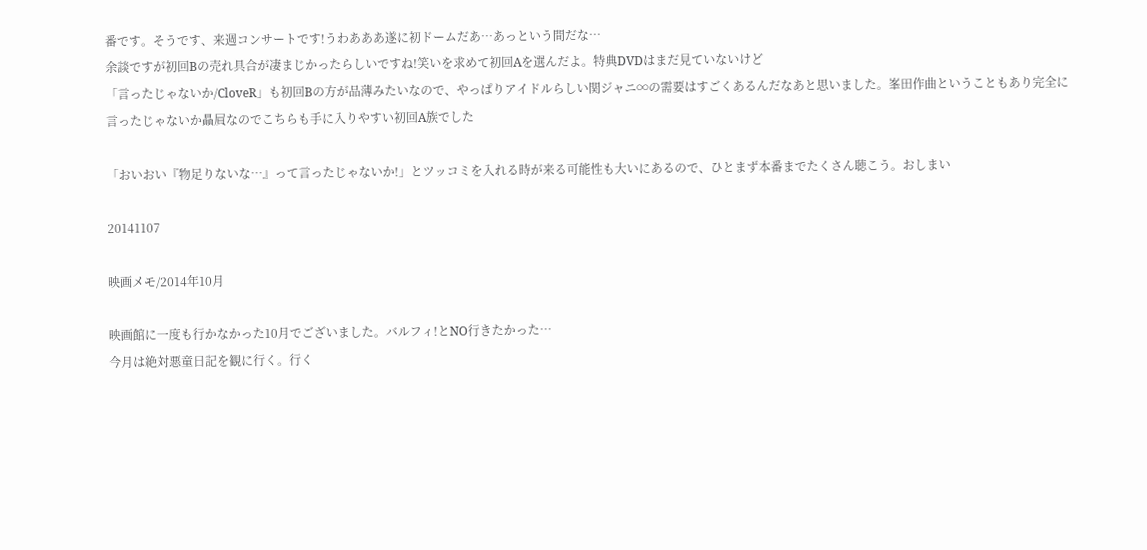番です。そうです、来週コンサートです!うわあああ遂に初ドームだあ…あっという間だな…
余談ですが初回Bの売れ具合が凄まじかったらしいですね!笑いを求めて初回Aを選んだよ。特典DVDはまだ見ていないけど
「言ったじゃないか/CloveR」も初回Bの方が品薄みたいなので、やっぱりアイドルらしい関ジャニ∞の需要はすごくあるんだなあと思いました。峯田作曲ということもあり完全に言ったじゃないか贔屓なのでこちらも手に入りやすい初回A族でした

「おいおい『物足りないな…』って言ったじゃないか!」とツッコミを入れる時が来る可能性も大いにあるので、ひとまず本番までたくさん聴こう。おしまい

20141107

映画メモ/2014年10月

映画館に一度も行かなかった10月でございました。バルフィ!とNO行きたかった…
今月は絶対悪童日記を観に行く。行く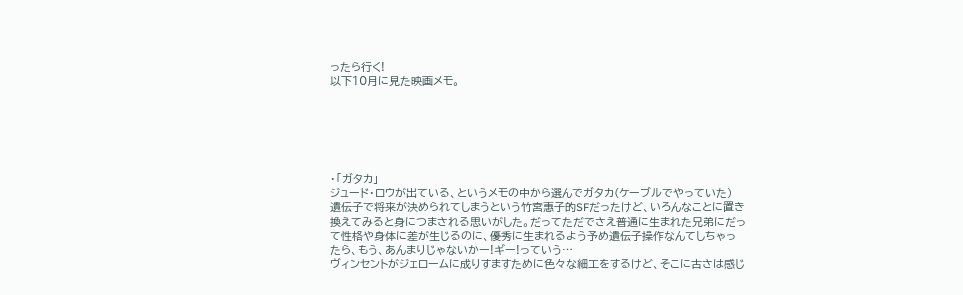ったら行く!
以下10月に見た映画メモ。






・「ガタカ」
ジュード・ロウが出ている、というメモの中から選んでガタカ(ケーブルでやっていた)
遺伝子で将来が決められてしまうという竹宮惠子的SFだったけど、いろんなことに置き換えてみると身につまされる思いがした。だってただでさえ普通に生まれた兄弟にだって性格や身体に差が生じるのに、優秀に生まれるよう予め遺伝子操作なんてしちゃったら、もう、あんまりじゃないかー!ギー!っていう…
ヴィンセントがジェロームに成りすますために色々な細工をするけど、そこに古さは感じ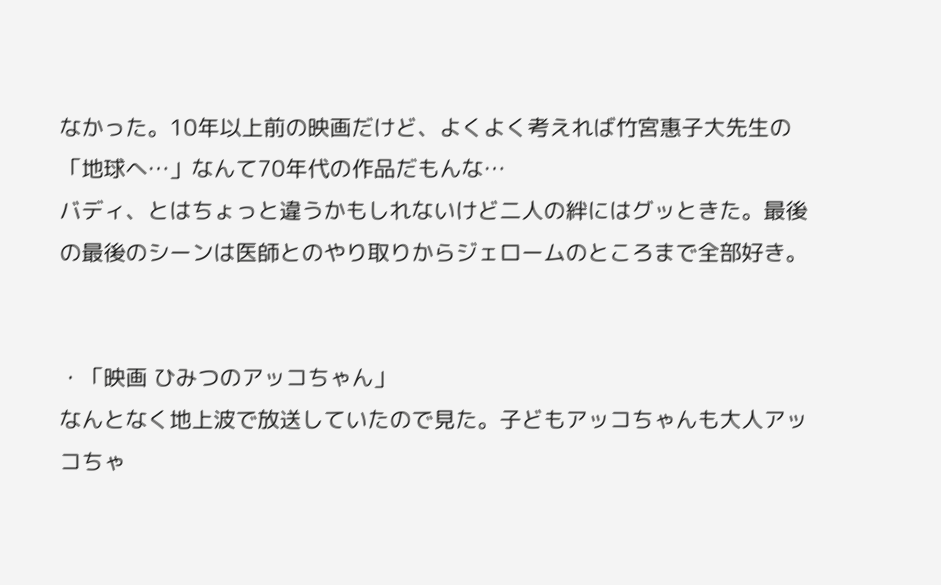なかった。10年以上前の映画だけど、よくよく考えれば竹宮惠子大先生の「地球へ…」なんて70年代の作品だもんな…
バディ、とはちょっと違うかもしれないけど二人の絆にはグッときた。最後の最後のシーンは医師とのやり取りからジェロームのところまで全部好き。


・「映画 ひみつのアッコちゃん」
なんとなく地上波で放送していたので見た。子どもアッコちゃんも大人アッコちゃ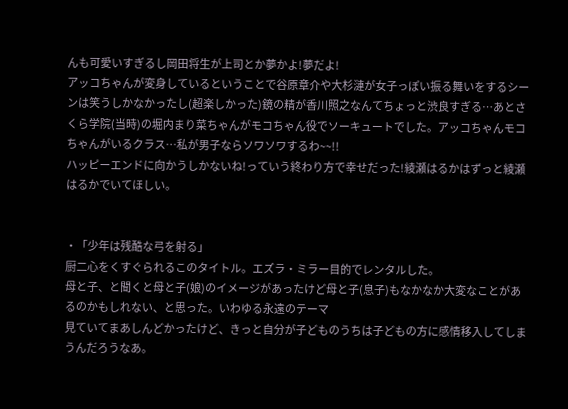んも可愛いすぎるし岡田将生が上司とか夢かよ!夢だよ!
アッコちゃんが変身しているということで谷原章介や大杉漣が女子っぽい振る舞いをするシーンは笑うしかなかったし(超楽しかった)鏡の精が香川照之なんてちょっと渋良すぎる…あとさくら学院(当時)の堀内まり菜ちゃんがモコちゃん役でソーキュートでした。アッコちゃんモコちゃんがいるクラス…私が男子ならソワソワするわ~~!!
ハッピーエンドに向かうしかないね!っていう終わり方で幸せだった!綾瀬はるかはずっと綾瀬はるかでいてほしい。


・「少年は残酷な弓を射る」
厨二心をくすぐられるこのタイトル。エズラ・ミラー目的でレンタルした。
母と子、と聞くと母と子(娘)のイメージがあったけど母と子(息子)もなかなか大変なことがあるのかもしれない、と思った。いわゆる永遠のテーマ
見ていてまあしんどかったけど、きっと自分が子どものうちは子どもの方に感情移入してしまうんだろうなあ。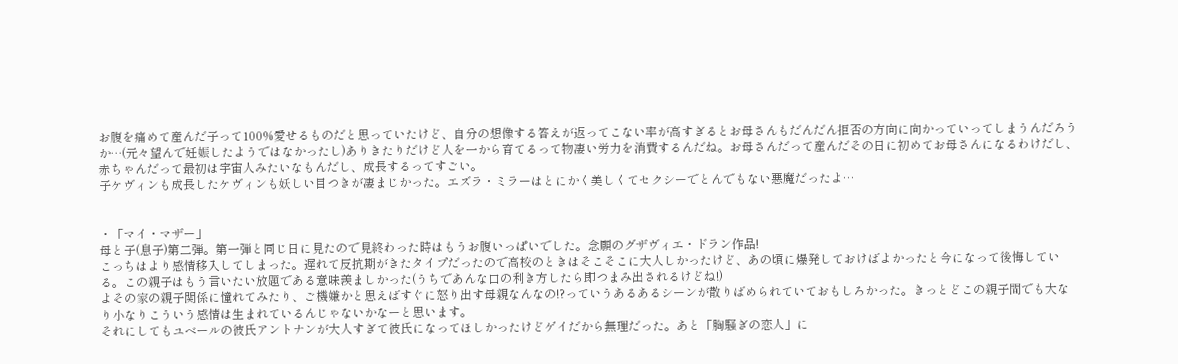お腹を痛めて産んだ子って100%愛せるものだと思っていたけど、自分の想像する答えが返ってこない率が高すぎるとお母さんもだんだん拒否の方向に向かっていってしまうんだろうか…(元々望んで妊娠したようではなかったし)ありきたりだけど人を一から育てるって物凄い労力を消費するんだね。お母さんだって産んだその日に初めてお母さんになるわけだし、赤ちゃんだって最初は宇宙人みたいなもんだし、成長するってすごい。
子ケヴィンも成長したケヴィンも妖しい目つきが凄まじかった。エズラ・ミラーはとにかく美しくてセクシーでとんでもない悪魔だったよ…


・「マイ・マザー」
母と子(息子)第二弾。第一弾と同じ日に見たので見終わった時はもうお腹いっぱいでした。念願のグザヴィエ・ドラン作品!
こっちはより感情移入してしまった。遅れて反抗期がきたタイプだったので高校のときはそこそこに大人しかったけど、あの頃に爆発しておけばよかったと今になって後悔している。この親子はもう言いたい放題である意味羨ましかった(うちであんな口の利き方したら即つまみ出されるけどね!)
よその家の親子関係に憧れてみたり、ご機嫌かと思えばすぐに怒り出す母親なんなの!?っていうあるあるシーンが散りばめられていておもしろかった。きっとどこの親子間でも大なり小なりこういう感情は生まれているんじゃないかなーと思います。
それにしてもユベールの彼氏アントナンが大人すぎて彼氏になってほしかったけどゲイだから無理だった。あと「胸騒ぎの恋人」に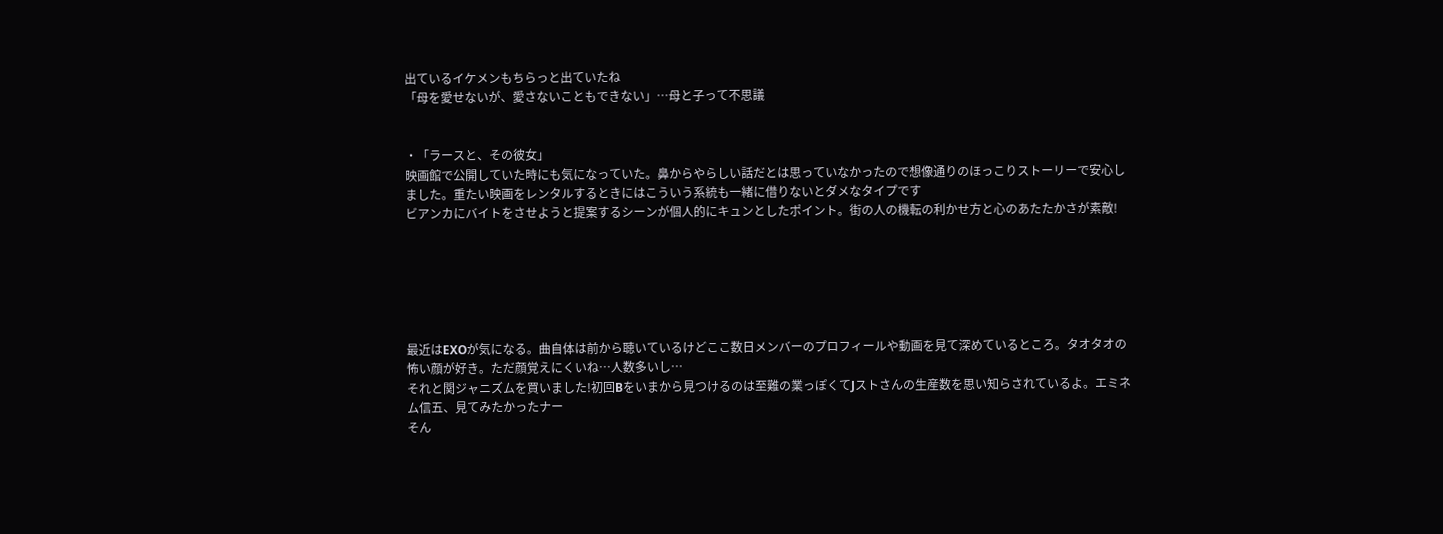出ているイケメンもちらっと出ていたね
「母を愛せないが、愛さないこともできない」…母と子って不思議


・「ラースと、その彼女」
映画館で公開していた時にも気になっていた。鼻からやらしい話だとは思っていなかったので想像通りのほっこりストーリーで安心しました。重たい映画をレンタルするときにはこういう系統も一緒に借りないとダメなタイプです
ビアンカにバイトをさせようと提案するシーンが個人的にキュンとしたポイント。街の人の機転の利かせ方と心のあたたかさが素敵!






最近はEXOが気になる。曲自体は前から聴いているけどここ数日メンバーのプロフィールや動画を見て深めているところ。タオタオの怖い顔が好き。ただ顔覚えにくいね…人数多いし…
それと関ジャニズムを買いました!初回Bをいまから見つけるのは至難の業っぽくてJストさんの生産数を思い知らされているよ。エミネム信五、見てみたかったナー
そん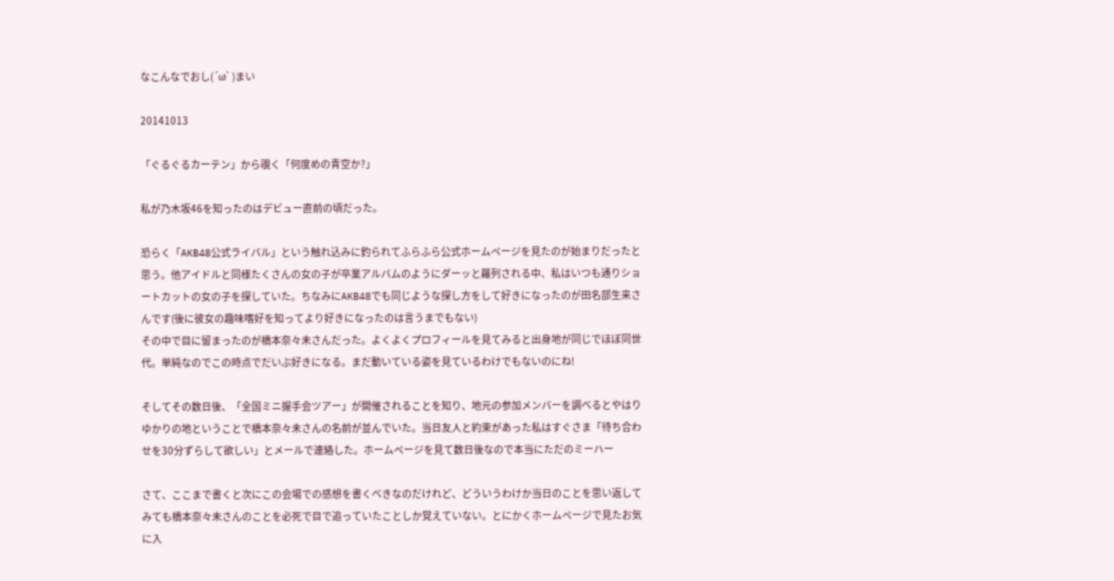なこんなでおし( ´ω` )まい

20141013

「ぐるぐるカーテン」から覗く「何度めの青空か?」

私が乃木坂46を知ったのはデビュー直前の頃だった。

恐らく「AKB48公式ライバル」という触れ込みに釣られてふらふら公式ホームページを見たのが始まりだったと思う。他アイドルと同様たくさんの女の子が卒業アルバムのようにダーッと羅列される中、私はいつも通りショートカットの女の子を探していた。ちなみにAKB48でも同じような探し方をして好きになったのが田名部生来さんです(後に彼女の趣味嗜好を知ってより好きになったのは言うまでもない)
その中で目に留まったのが橋本奈々未さんだった。よくよくプロフィールを見てみると出身地が同じでほぼ同世代。単純なのでこの時点でだいぶ好きになる。まだ動いている姿を見ているわけでもないのにね!

そしてその数日後、「全国ミニ握手会ツアー」が開催されることを知り、地元の参加メンバーを調べるとやはりゆかりの地ということで橋本奈々未さんの名前が並んでいた。当日友人と約束があった私はすぐさま「待ち合わせを30分ずらして欲しい」とメールで連絡した。ホームページを見て数日後なので本当にただのミーハー

さて、ここまで書くと次にこの会場での感想を書くべきなのだけれど、どういうわけか当日のことを思い返してみても橋本奈々未さんのことを必死で目で追っていたことしか覚えていない。とにかくホームページで見たお気に入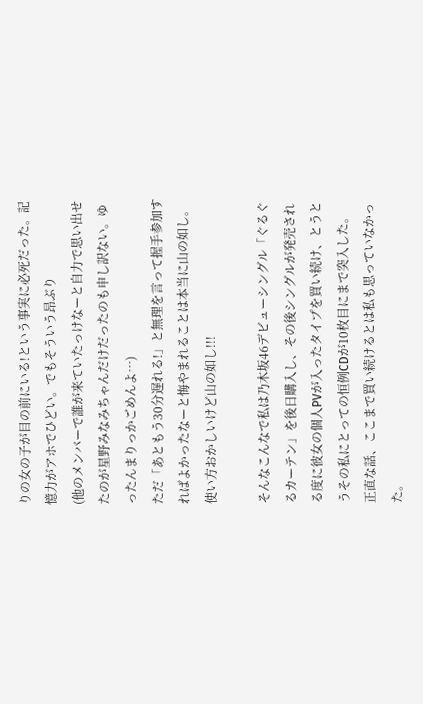りの女の子が目の前にいる!という事実に必死だった。記憶力がアホでひどい。でもそういう昂ぶり
(他のメンバーで誰が来ていたっけなーと自力で思い出せたのが星野みなみちゃんだけだったのも申し訳ない。ゆったんまりっかごめんよ…)
ただ「あともう30分遅れる!」と無理を言って握手参加すればよかったなーと悔やまれることは本当に山の如し。使い方おかしいけど山の如し!!!

そんなこんなで私は乃木坂46デビューシングル「ぐるぐるカーテン」を後日購入し、その後シングルが発売される度に彼女の個人PVが入ったタイプを買い続け、とうとうその私にとっての恒例CDが10枚目にまで突入した。
正直な話、ここまで買い続けるとは私も思っていなかった。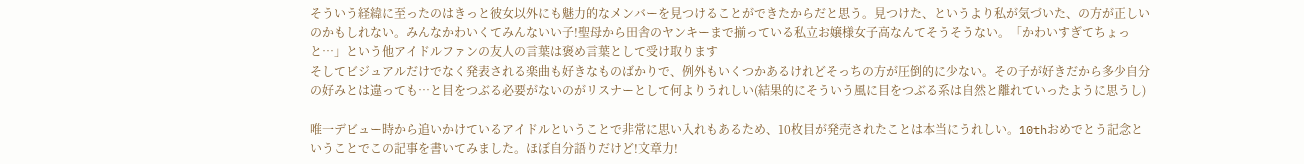そういう経緯に至ったのはきっと彼女以外にも魅力的なメンバーを見つけることができたからだと思う。見つけた、というより私が気づいた、の方が正しいのかもしれない。みんなかわいくてみんないい子!聖母から田舎のヤンキーまで揃っている私立お嬢様女子高なんてそうそうない。「かわいすぎてちょっと…」という他アイドルファンの友人の言葉は褒め言葉として受け取ります
そしてビジュアルだけでなく発表される楽曲も好きなものばかりで、例外もいくつかあるけれどそっちの方が圧倒的に少ない。その子が好きだから多少自分の好みとは違っても…と目をつぶる必要がないのがリスナーとして何よりうれしい(結果的にそういう風に目をつぶる系は自然と離れていったように思うし)

唯一デビュー時から追いかけているアイドルということで非常に思い入れもあるため、10枚目が発売されたことは本当にうれしい。10thおめでとう記念ということでこの記事を書いてみました。ほぼ自分語りだけど!文章力!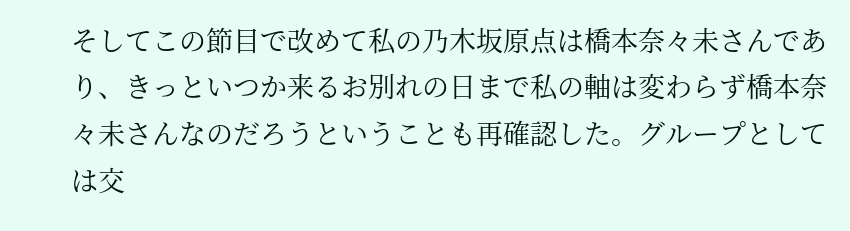そしてこの節目で改めて私の乃木坂原点は橋本奈々未さんであり、きっといつか来るお別れの日まで私の軸は変わらず橋本奈々未さんなのだろうということも再確認した。グループとしては交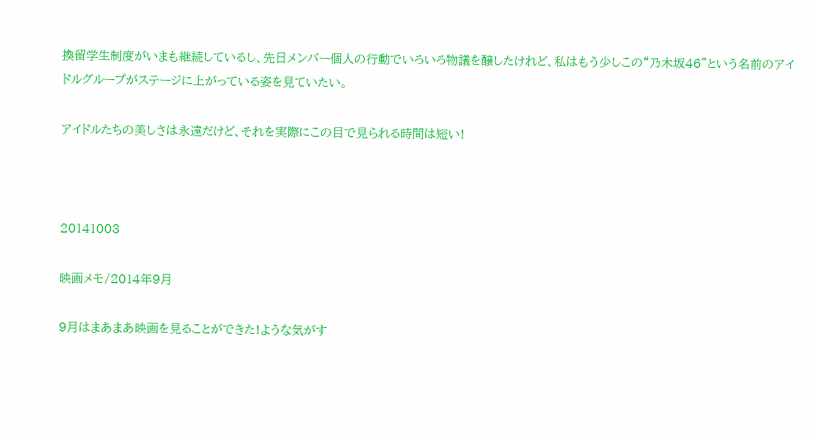換留学生制度がいまも継続しているし、先日メンバー個人の行動でいろいろ物議を醸したけれど、私はもう少しこの“乃木坂46”という名前のアイドルグループがステージに上がっている姿を見ていたい。

アイドルたちの美しさは永遠だけど、それを実際にこの目で見られる時間は短い!



20141003

映画メモ/2014年9月

9月はまあまあ映画を見ることができた!ような気がす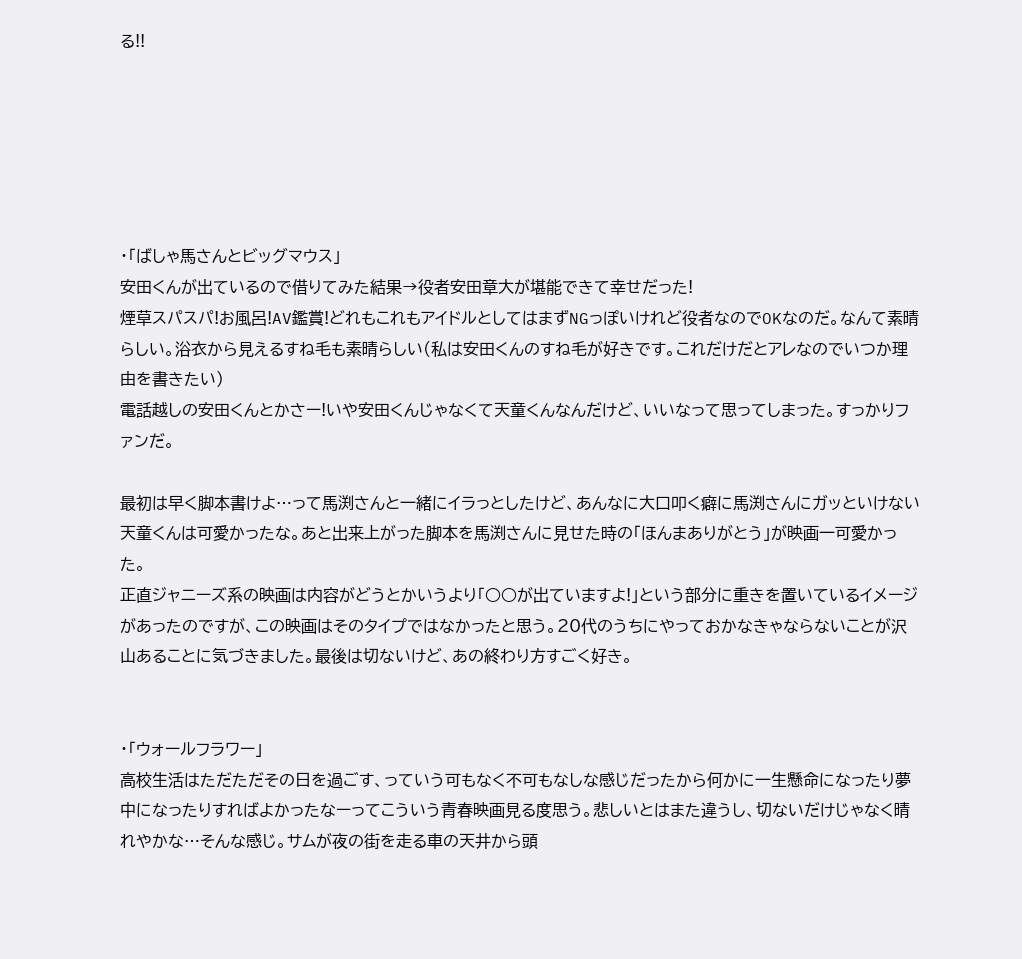る!!






・「ばしゃ馬さんとビッグマウス」
安田くんが出ているので借りてみた結果→役者安田章大が堪能できて幸せだった!
煙草スパスパ!お風呂!AV鑑賞!どれもこれもアイドルとしてはまずNGっぽいけれど役者なのでOKなのだ。なんて素晴らしい。浴衣から見えるすね毛も素晴らしい(私は安田くんのすね毛が好きです。これだけだとアレなのでいつか理由を書きたい)
電話越しの安田くんとかさー!いや安田くんじゃなくて天童くんなんだけど、いいなって思ってしまった。すっかりファンだ。

最初は早く脚本書けよ…って馬渕さんと一緒にイラっとしたけど、あんなに大口叩く癖に馬渕さんにガッといけない天童くんは可愛かったな。あと出来上がった脚本を馬渕さんに見せた時の「ほんまありがとう」が映画一可愛かった。
正直ジャニーズ系の映画は内容がどうとかいうより「○○が出ていますよ!」という部分に重きを置いているイメージがあったのですが、この映画はそのタイプではなかったと思う。20代のうちにやっておかなきゃならないことが沢山あることに気づきました。最後は切ないけど、あの終わり方すごく好き。


・「ウォールフラワー」
高校生活はただただその日を過ごす、っていう可もなく不可もなしな感じだったから何かに一生懸命になったり夢中になったりすればよかったなーってこういう青春映画見る度思う。悲しいとはまた違うし、切ないだけじゃなく晴れやかな…そんな感じ。サムが夜の街を走る車の天井から頭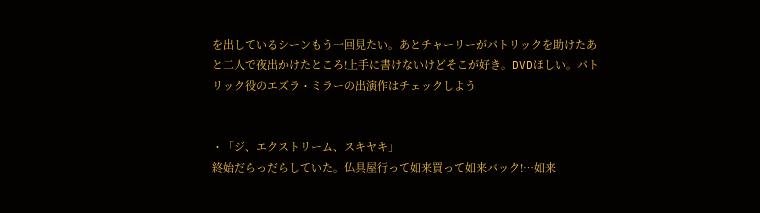を出しているシーンもう一回見たい。あとチャーリーがパトリックを助けたあと二人で夜出かけたところ!上手に書けないけどそこが好き。DVDほしい。パトリック役のエズラ・ミラーの出演作はチェックしよう


・「ジ、エクストリーム、スキヤキ」
終始だらっだらしていた。仏具屋行って如来買って如来バック!…如来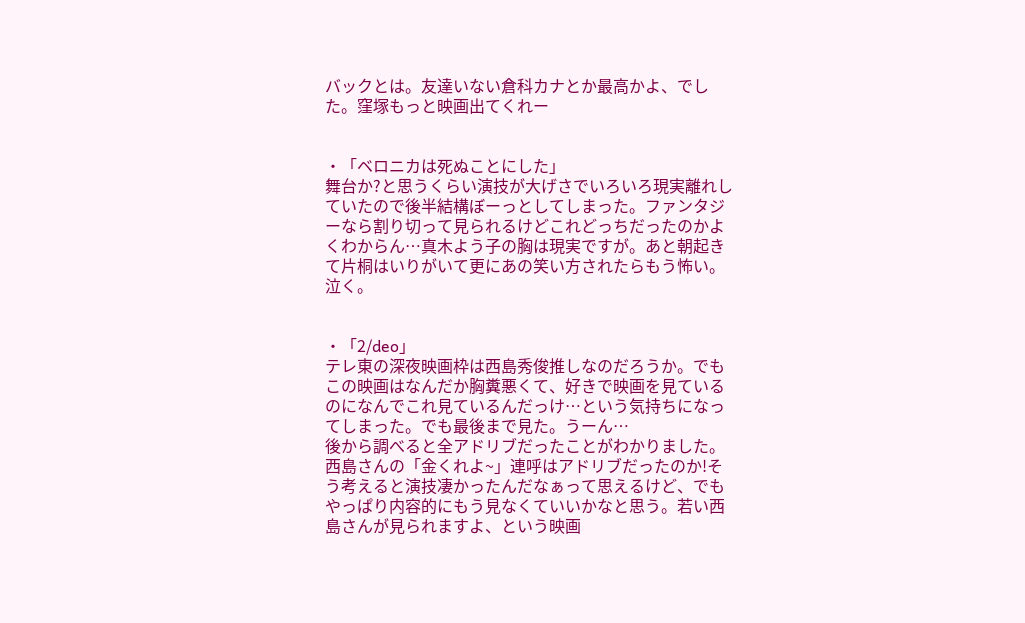バックとは。友達いない倉科カナとか最高かよ、でした。窪塚もっと映画出てくれー


・「ベロニカは死ぬことにした」
舞台か?と思うくらい演技が大げさでいろいろ現実離れしていたので後半結構ぼーっとしてしまった。ファンタジーなら割り切って見られるけどこれどっちだったのかよくわからん…真木よう子の胸は現実ですが。あと朝起きて片桐はいりがいて更にあの笑い方されたらもう怖い。泣く。


・「2/deo」
テレ東の深夜映画枠は西島秀俊推しなのだろうか。でもこの映画はなんだか胸糞悪くて、好きで映画を見ているのになんでこれ見ているんだっけ…という気持ちになってしまった。でも最後まで見た。うーん…
後から調べると全アドリブだったことがわかりました。西島さんの「金くれよ~」連呼はアドリブだったのか!そう考えると演技凄かったんだなぁって思えるけど、でもやっぱり内容的にもう見なくていいかなと思う。若い西島さんが見られますよ、という映画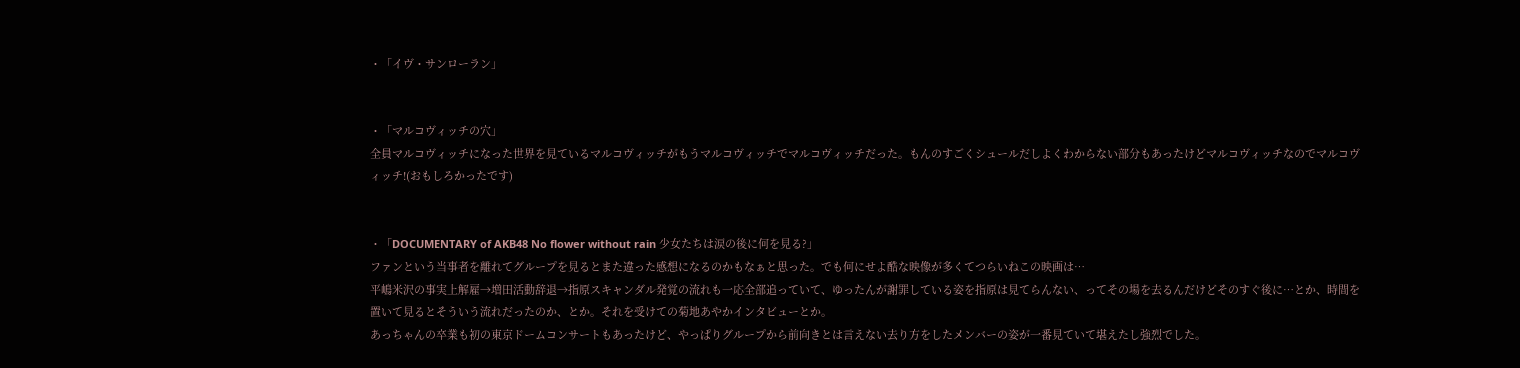・「イヴ・サンローラン」


・「マルコヴィッチの穴」
全員マルコヴィッチになった世界を見ているマルコヴィッチがもうマルコヴィッチでマルコヴィッチだった。もんのすごくシュールだしよくわからない部分もあったけどマルコヴィッチなのでマルコヴィッチ!(おもしろかったです)


・「DOCUMENTARY of AKB48 No flower without rain 少女たちは涙の後に何を見る?」
ファンという当事者を離れてグループを見るとまた違った感想になるのかもなぁと思った。でも何にせよ酷な映像が多くてつらいねこの映画は…
平嶋米沢の事実上解雇→増田活動辞退→指原スキャンダル発覚の流れも一応全部追っていて、ゆったんが謝罪している姿を指原は見てらんない、ってその場を去るんだけどそのすぐ後に…とか、時間を置いて見るとそういう流れだったのか、とか。それを受けての菊地あやかインタビューとか。
あっちゃんの卒業も初の東京ドームコンサートもあったけど、やっぱりグループから前向きとは言えない去り方をしたメンバーの姿が一番見ていて堪えたし強烈でした。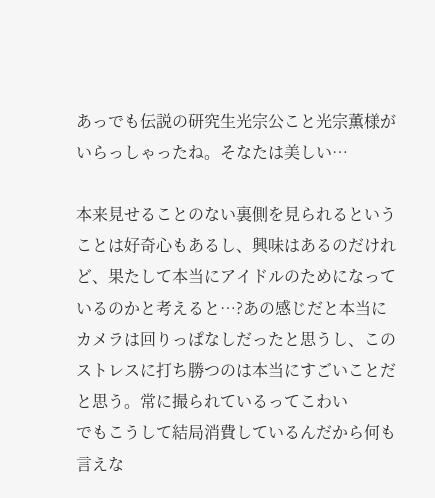あっでも伝説の研究生光宗公こと光宗薫様がいらっしゃったね。そなたは美しい…

本来見せることのない裏側を見られるということは好奇心もあるし、興味はあるのだけれど、果たして本当にアイドルのためになっているのかと考えると…?あの感じだと本当にカメラは回りっぱなしだったと思うし、このストレスに打ち勝つのは本当にすごいことだと思う。常に撮られているってこわい
でもこうして結局消費しているんだから何も言えな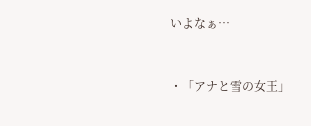いよなぁ…


・「アナと雪の女王」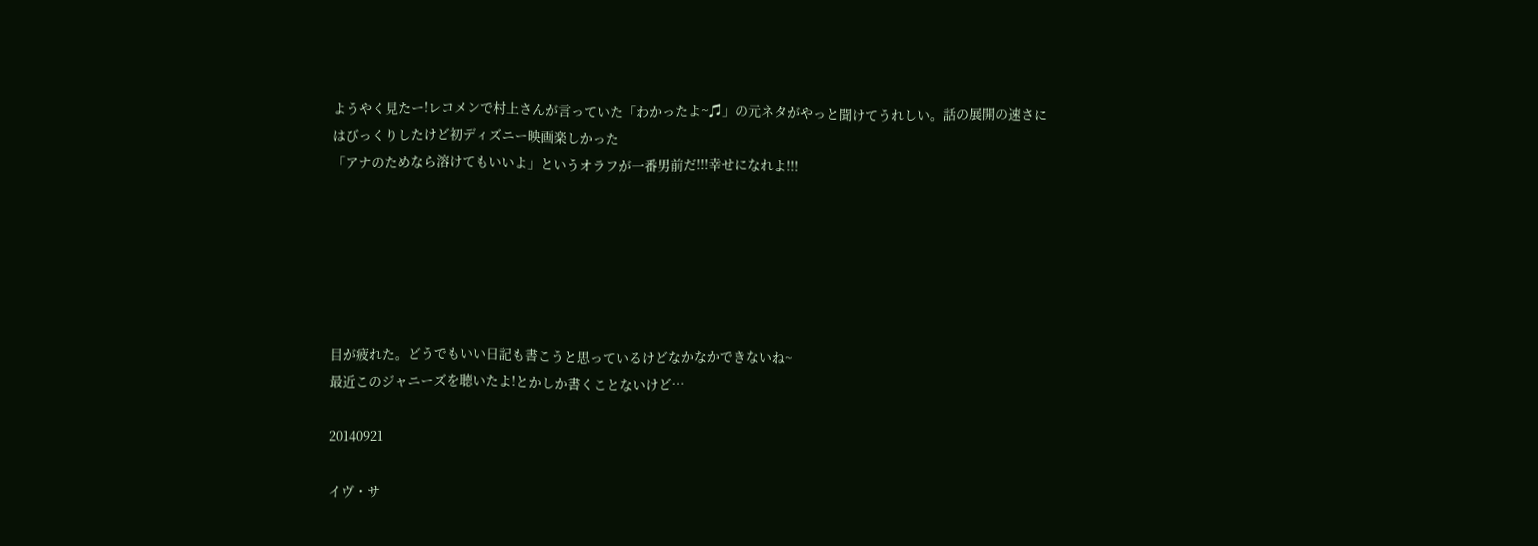ようやく見たー!レコメンで村上さんが言っていた「わかったよ~♫」の元ネタがやっと聞けてうれしい。話の展開の速さにはびっくりしたけど初ディズニー映画楽しかった
「アナのためなら溶けてもいいよ」というオラフが一番男前だ!!!幸せになれよ!!!






目が疲れた。どうでもいい日記も書こうと思っているけどなかなかできないね~
最近このジャニーズを聴いたよ!とかしか書くことないけど…

20140921

イヴ・サ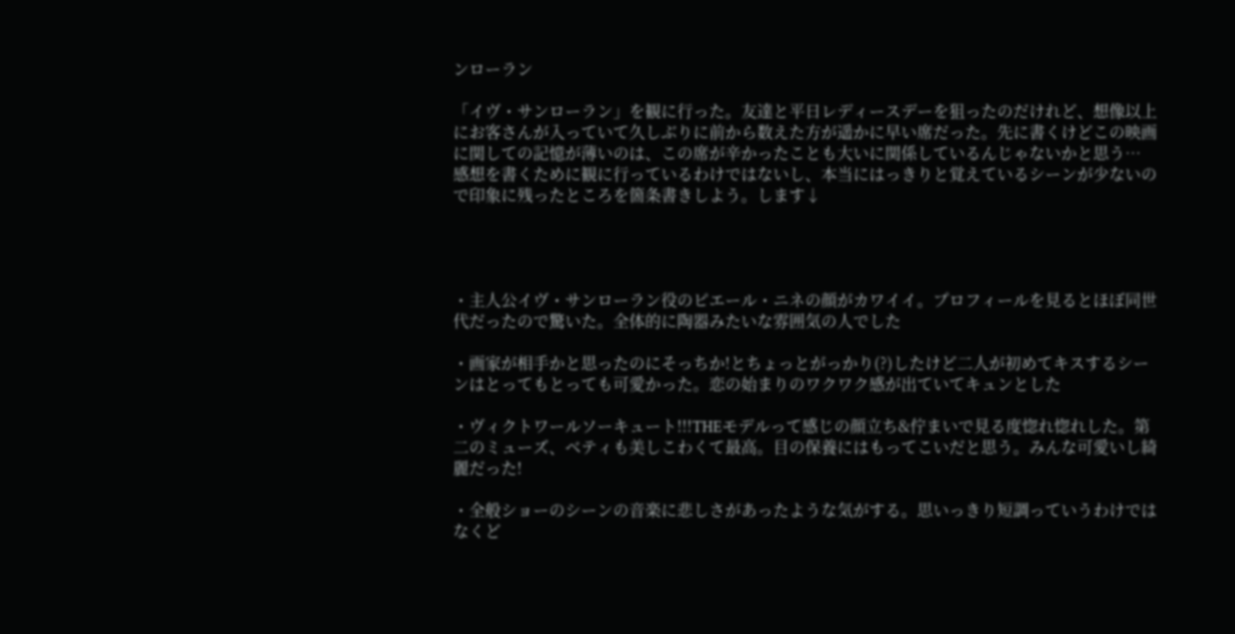ンローラン

「イヴ・サンローラン」を観に行った。友達と平日レディースデーを狙ったのだけれど、想像以上にお客さんが入っていて久しぶりに前から数えた方が遥かに早い席だった。先に書くけどこの映画に関しての記憶が薄いのは、この席が辛かったことも大いに関係しているんじゃないかと思う…
感想を書くために観に行っているわけではないし、本当にはっきりと覚えているシーンが少ないので印象に残ったところを箇条書きしよう。します↓




・主人公イヴ・サンローラン役のピエール・ニネの顔がカワイイ。プロフィールを見るとほぼ同世代だったので驚いた。全体的に陶器みたいな雰囲気の人でした

・画家が相手かと思ったのにそっちか!とちょっとがっかり(?)したけど二人が初めてキスするシーンはとってもとっても可愛かった。恋の始まりのワクワク感が出ていてキュンとした

・ヴィクトワールソーキュート!!!THEモデルって感じの顔立ち&佇まいで見る度惚れ惚れした。第二のミューズ、ベティも美しこわくて最高。目の保養にはもってこいだと思う。みんな可愛いし綺麗だった!

・全般ショーのシーンの音楽に悲しさがあったような気がする。思いっきり短調っていうわけではなくど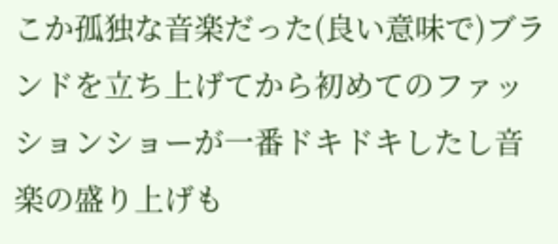こか孤独な音楽だった(良い意味で)ブランドを立ち上げてから初めてのファッションショーが一番ドキドキしたし音楽の盛り上げも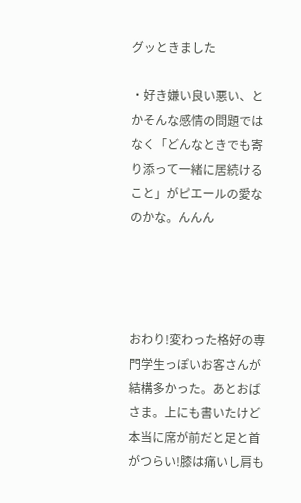グッときました

・好き嫌い良い悪い、とかそんな感情の問題ではなく「どんなときでも寄り添って一緒に居続けること」がピエールの愛なのかな。んんん




おわり!変わった格好の専門学生っぽいお客さんが結構多かった。あとおばさま。上にも書いたけど本当に席が前だと足と首がつらい!膝は痛いし肩も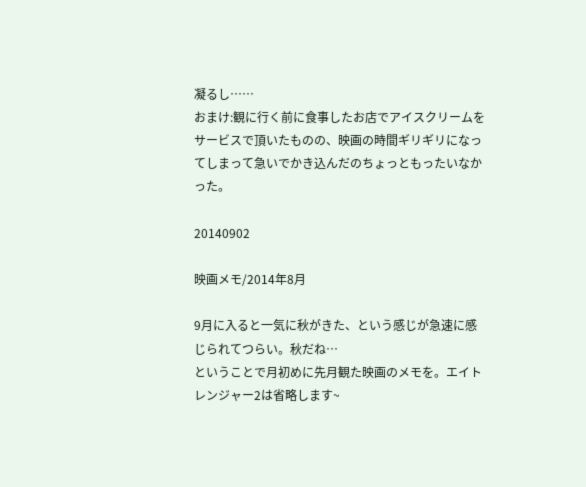凝るし……
おまけ:観に行く前に食事したお店でアイスクリームをサービスで頂いたものの、映画の時間ギリギリになってしまって急いでかき込んだのちょっともったいなかった。

20140902

映画メモ/2014年8月

9月に入ると一気に秋がきた、という感じが急速に感じられてつらい。秋だね…
ということで月初めに先月観た映画のメモを。エイトレンジャー2は省略します~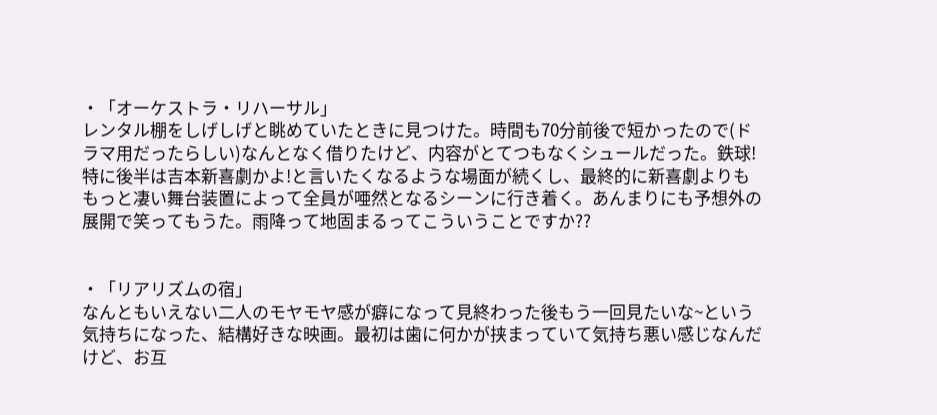・「オーケストラ・リハーサル」
レンタル棚をしげしげと眺めていたときに見つけた。時間も70分前後で短かったので(ドラマ用だったらしい)なんとなく借りたけど、内容がとてつもなくシュールだった。鉄球!
特に後半は吉本新喜劇かよ!と言いたくなるような場面が続くし、最終的に新喜劇よりももっと凄い舞台装置によって全員が唖然となるシーンに行き着く。あんまりにも予想外の展開で笑ってもうた。雨降って地固まるってこういうことですか??


・「リアリズムの宿」
なんともいえない二人のモヤモヤ感が癖になって見終わった後もう一回見たいな~という気持ちになった、結構好きな映画。最初は歯に何かが挟まっていて気持ち悪い感じなんだけど、お互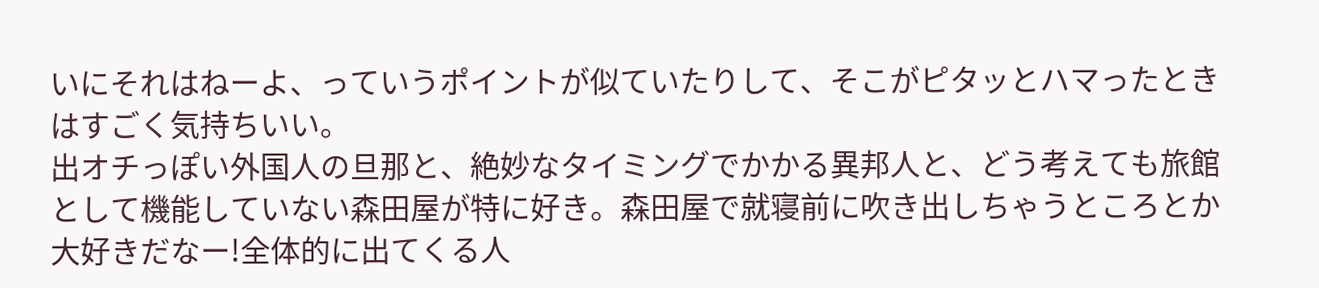いにそれはねーよ、っていうポイントが似ていたりして、そこがピタッとハマったときはすごく気持ちいい。
出オチっぽい外国人の旦那と、絶妙なタイミングでかかる異邦人と、どう考えても旅館として機能していない森田屋が特に好き。森田屋で就寝前に吹き出しちゃうところとか大好きだなー!全体的に出てくる人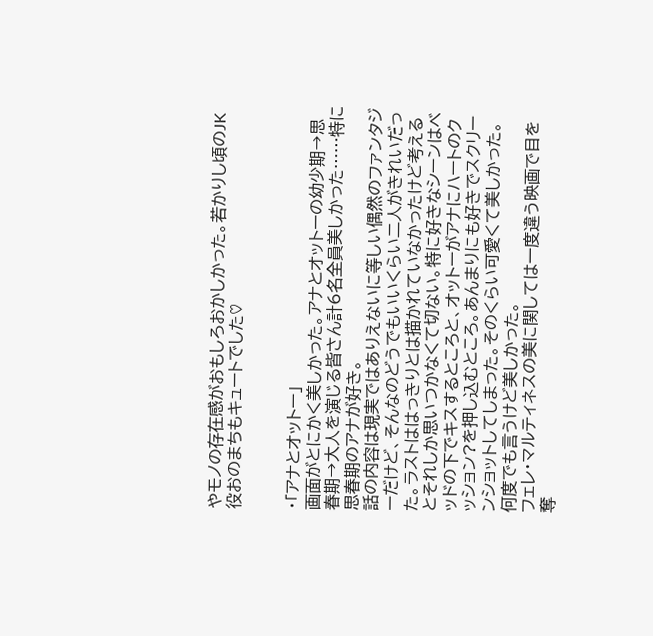やモノの存在感がおもしろおかしかった。若かりし頃のJK役おのまちもキュートでした♡


・「アナとオットー」
画面がとにかく美しかった。アナとオットーの幼少期→思春期→大人を演じる皆さん計6名全員美しかった……特に思春期のアナが好き。
話の内容は現実ではありえないに等しい偶然のファンタジーだけど、そんなのどうでもいいくらい二人がきれいだった。ラストははっきりとは描かれていなかったけど考えるとそれしか思いつかなくて切ない。特に好きなシーンはベッドの下でキスするところと、オットーがアナにハートのクッション?を押し込むところ。あんまりにも好きでスクリーンショットしてしまった。そのくらい可愛くて美しかった。何度でも言うけど美しかった。
フェレ・マルティネスの美に関しては一度違う映画で目を奪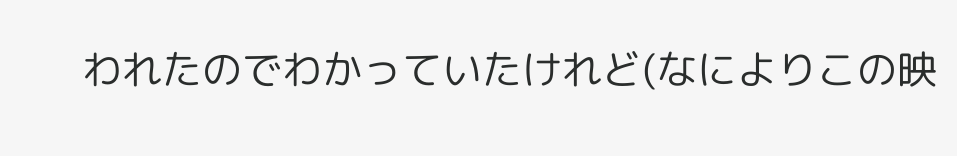われたのでわかっていたけれど(なによりこの映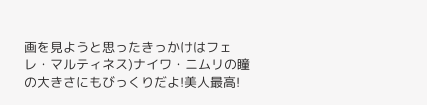画を見ようと思ったきっかけはフェレ・マルティネス)ナイワ・ニムリの瞳の大きさにもびっくりだよ!美人最高!